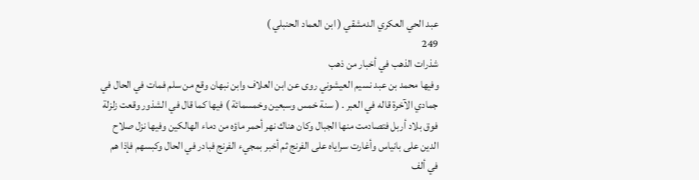عبد الحي العكري الدمشقي ( ابن العماد الحنبلي )
249
شذرات الذهب في أخبار من ذهب
وفيها محمد بن عبد نسيم العيشوني روى عن ابن العلاف وابن نبهان وقع من سلم فمات في الحال في جمادي الآخرة قاله في العبر . ( سنة خمس وسبعين وخمسمائة ) فيها كما قال في الشذور وقعت زلزلة فوق بلاد أربل فتصادمت منها الجبال وكان هناك نهر أحمر ماؤه من دماء الهالكين وفيها نزل صلاح الدين على بانياس وأغارت سراياه على الفرنج ثم أخبر بمجيء الفرنج فبادر في الحال وكبسهم فإذا هم في ألف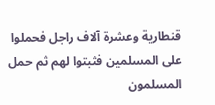قنطارية وعشرة آلاف راجل فحملوا على المسلمين فثبتوا لهم ثم حمل المسلمون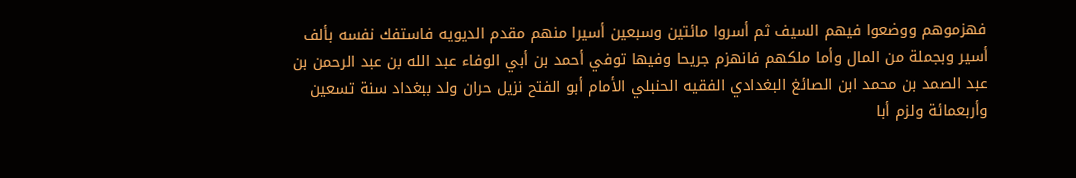فهزموهم ووضعوا فيهم السيف ثم أسروا مائتين وسبعين أسيرا منهم مقدم الديويه فاستفك نفسه بألف أسير وبجملة من المال وأما ملكهم فانهزم جريحا وفيها توفي أحمد بن أبي الوفاء عبد الله بن عبد الرحمن بن عبد الصمد بن محمد ابن الصائغ البغدادي الفقيه الحنبلي الأمام أبو الفتح نزيل حران ولد ببغداد سنة تسعين وأربعمائة ولزم أبا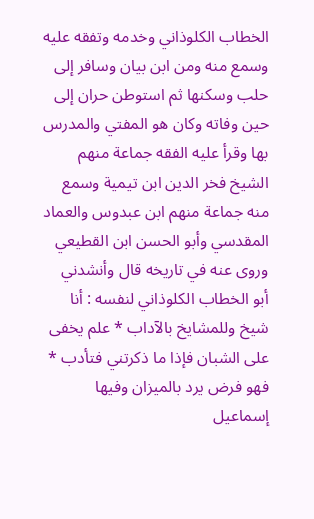الخطاب الكلوذاني وخدمه وتفقه عليه وسمع منه ومن ابن بيان وسافر إلى حلب وسكنها ثم استوطن حران إلى حين وفاته وكان هو المفتي والمدرس بها وقرأ عليه الفقه جماعة منهم الشيخ فخر الدين ابن تيمية وسمع منه جماعة منهم ابن عبدوس والعماد المقدسي وأبو الحسن ابن القطيعي وروى عنه في تاريخه قال وأنشدني أبو الخطاب الكلوذاني لنفسه : أنا شيخ وللمشايخ بالآداب * علم يخفى على الشبان فإذا ما ذكرتني فتأدب * فهو فرض يرد بالميزان وفيها إسماعيل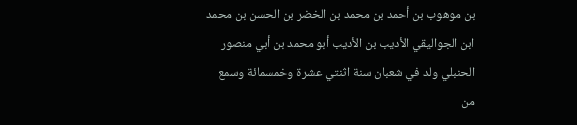بن موهوب بن أحمد بن محمد بن الخضر بن الحسن بن محمد ابن الجواليقي الأديب بن الأديب أبو محمد بن أبي منصور الحنبلي ولد في شعبان سنة اثنتي عشرة وخمسمائة وسمع من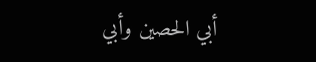أبي الحصين وأبي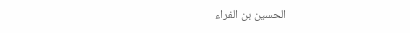الحسين بن الفراء